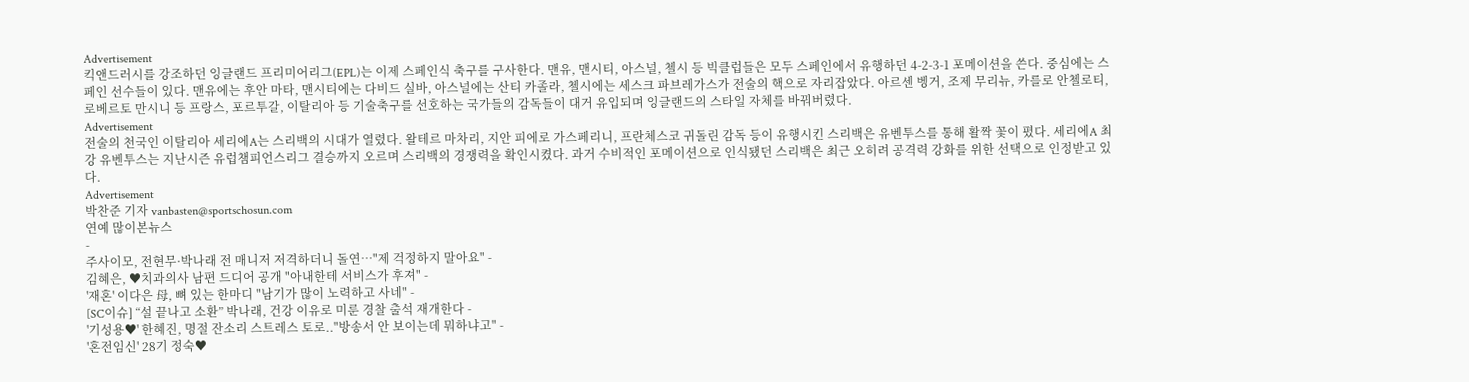Advertisement
킥앤드러시를 강조하던 잉글랜드 프리미어리그(EPL)는 이제 스페인식 축구를 구사한다. 맨유, 맨시티, 아스널, 첼시 등 빅클럽들은 모두 스페인에서 유행하던 4-2-3-1 포메이션을 쓴다. 중심에는 스페인 선수들이 있다. 맨유에는 후안 마타, 맨시티에는 다비드 실바, 아스널에는 산티 카졸라, 첼시에는 세스크 파브레가스가 전술의 핵으로 자리잡았다. 아르센 벵거, 조제 무리뉴, 카를로 안첼로티, 로베르토 만시니 등 프랑스, 포르투갈, 이탈리아 등 기술축구를 선호하는 국가들의 감독들이 대거 유입되며 잉글랜드의 스타일 자체를 바꿔버렸다.
Advertisement
전술의 천국인 이탈리아 세리에A는 스리백의 시대가 열렸다. 왈테르 마차리, 지안 피에로 가스페리니, 프란체스코 귀돌린 감독 등이 유행시킨 스리백은 유벤투스를 통해 활짝 꽃이 폈다. 세리에A 최강 유벤투스는 지난시즌 유럽챔피언스리그 결승까지 오르며 스리백의 경쟁력을 확인시켰다. 과거 수비적인 포메이션으로 인식됐던 스리백은 최근 오히려 공격력 강화를 위한 선택으로 인정받고 있다.
Advertisement
박찬준 기자 vanbasten@sportschosun.com
연예 많이본뉴스
-
주사이모, 전현무·박나래 전 매니저 저격하더니 돌연…"제 걱정하지 말아요" -
김혜은, ♥치과의사 남편 드디어 공개 "아내한테 서비스가 후져" -
'재혼' 이다은 母, 뼈 있는 한마디 "남기가 많이 노력하고 사네" -
[SC이슈] “설 끝나고 소환” 박나래, 건강 이유로 미룬 경찰 출석 재개한다 -
'기성용♥' 한혜진, 명절 잔소리 스트레스 토로.."방송서 안 보이는데 뭐하냐고" -
'혼전임신' 28기 정숙♥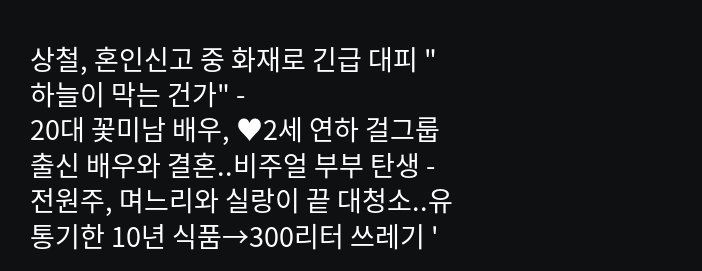상철, 혼인신고 중 화재로 긴급 대피 "하늘이 막는 건가" -
20대 꽃미남 배우, ♥2세 연하 걸그룹 출신 배우와 결혼..비주얼 부부 탄생 -
전원주, 며느리와 실랑이 끝 대청소..유통기한 10년 식품→300리터 쓰레기 '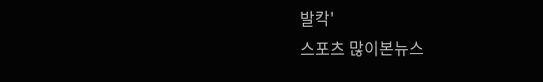발칵'
스포츠 많이본뉴스